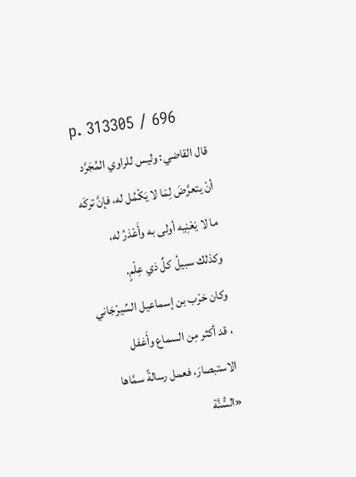p. 313305 / 696
قال القاضي: وليس للراوي المُجَرَّد أنْ يتعرَّضَ لِمَا لا يَكْمُل له، فإنَّ تركَه ما لا يَعْنِيه أولى به وأَعْذرُ له، وكذلك سبيلُ كلِّ ذي عِلْمٍ.
وكان حَرْب بن إسماعيل السِّيرْجَاني ، قد أكثر مِن السماع وأَغفل الاستبصارَ، فعمل رسالةً سمَّاها «السُّنَّة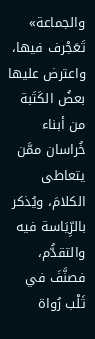والجماعة» تَعَجْرف فيها، واعترض عليها بعضُ الكَتَبة من أبناء خُراسان ممَّن يتعاطى الكلامَ، ويُذكر بالرِّيَاسة فيه والتقدُّم، فصنَّفَ في ثَلْب رُواة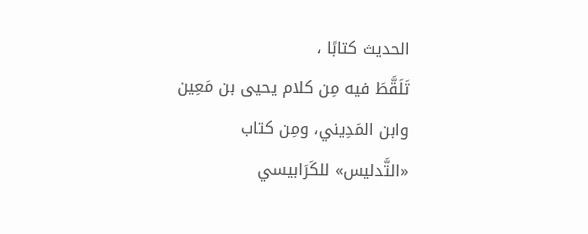الحديث كتابًا ،
تَلَقَّطَ فيه مِن كلام يحيى بن مَعِين وابن المَدِيني، ومِن كتاب «التَّدليس» للكَرَابيسي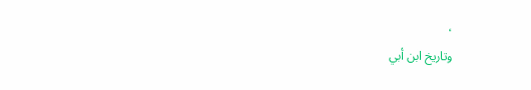،
وتاريخ ابن أبي